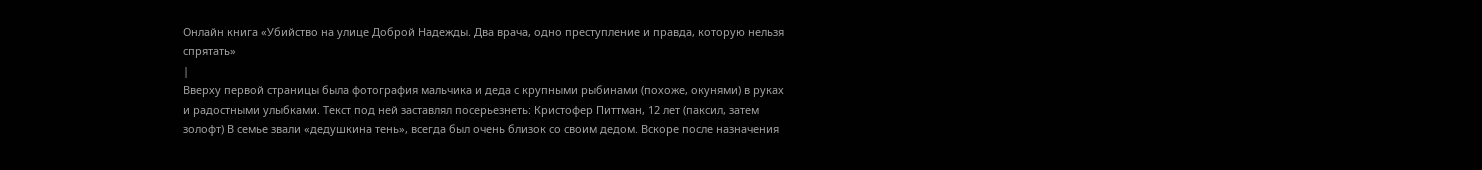Онлайн книга «Убийство на улице Доброй Надежды. Два врача, одно преступление и правда, которую нельзя спрятать»
|
Вверху первой страницы была фотография мальчика и деда с крупными рыбинами (похоже, окунями) в руках и радостными улыбками. Текст под ней заставлял посерьезнеть: Кристофер Питтман, 12 лет (паксил, затем золофт) В семье звали «дедушкина тень», всегда был очень близок со своим дедом. Вскоре после назначения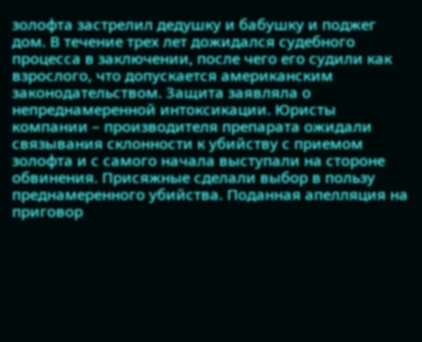золофта застрелил дедушку и бабушку и поджег дом. В течение трех лет дожидался судебного процесса в заключении, после чего его судили как взрослого, что допускается американским законодательством. Защита заявляла о непреднамеренной интоксикации. Юристы компании – производителя препарата ожидали связывания склонности к убийству с приемом золофта и с самого начала выступали на стороне обвинения. Присяжные сделали выбор в пользу преднамеренного убийства. Поданная апелляция на приговор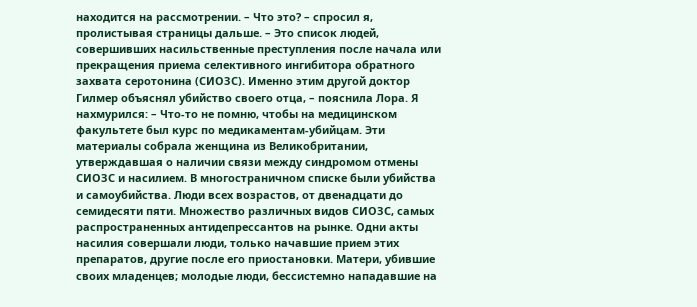находится на рассмотрении. – Что это? – спросил я, пролистывая страницы дальше. – Это список людей, совершивших насильственные преступления после начала или прекращения приема селективного ингибитора обратного захвата серотонина (СИОЗС). Именно этим другой доктор Гилмер объяснял убийство своего отца, – пояснила Лора. Я нахмурился: – Что-то не помню, чтобы на медицинском факультете был курс по медикаментам-убийцам. Эти материалы собрала женщина из Великобритании, утверждавшая о наличии связи между синдромом отмены СИОЗС и насилием. В многостраничном списке были убийства и самоубийства. Люди всех возрастов, от двенадцати до семидесяти пяти. Множество различных видов СИОЗС, самых распространенных антидепрессантов на рынке. Одни акты насилия совершали люди, только начавшие прием этих препаратов, другие после его приостановки. Матери, убившие своих младенцев; молодые люди, бессистемно нападавшие на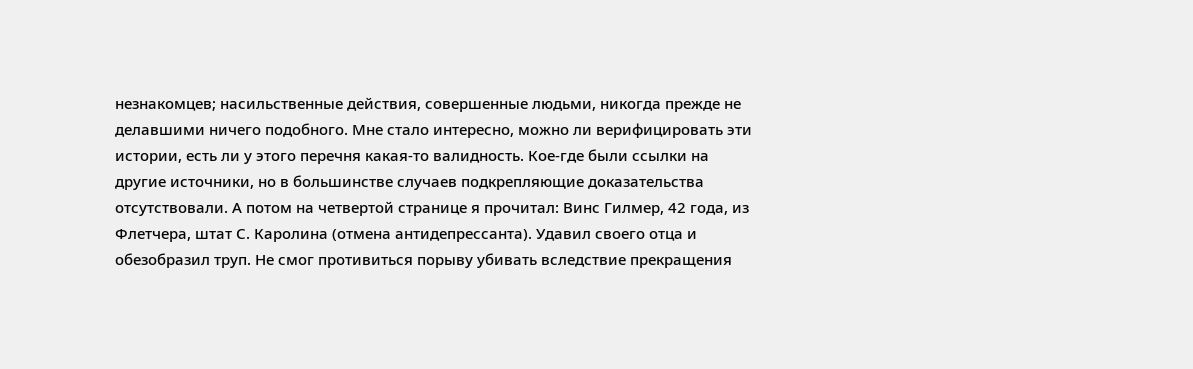незнакомцев; насильственные действия, совершенные людьми, никогда прежде не делавшими ничего подобного. Мне стало интересно, можно ли верифицировать эти истории, есть ли у этого перечня какая-то валидность. Кое-где были ссылки на другие источники, но в большинстве случаев подкрепляющие доказательства отсутствовали. А потом на четвертой странице я прочитал: Винс Гилмер, 42 года, из Флетчера, штат С. Каролина (отмена антидепрессанта). Удавил своего отца и обезобразил труп. Не смог противиться порыву убивать вследствие прекращения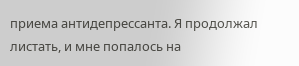приема антидепрессанта. Я продолжал листать, и мне попалось на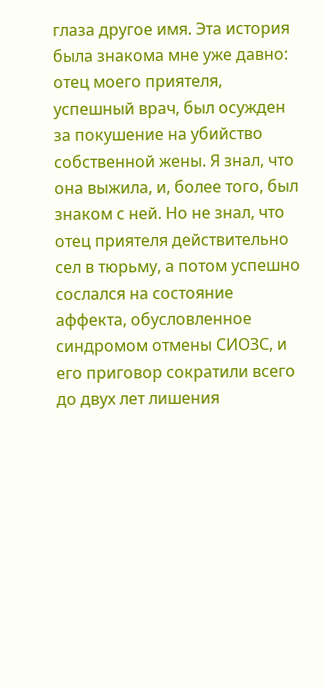глаза другое имя. Эта история была знакома мне уже давно: отец моего приятеля, успешный врач, был осужден за покушение на убийство собственной жены. Я знал, что она выжила, и, более того, был знаком с ней. Но не знал, что отец приятеля действительно сел в тюрьму, а потом успешно сослался на состояние аффекта, обусловленное синдромом отмены СИОЗС, и его приговор сократили всего до двух лет лишения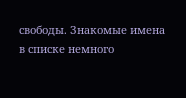свободы. Знакомые имена в списке немного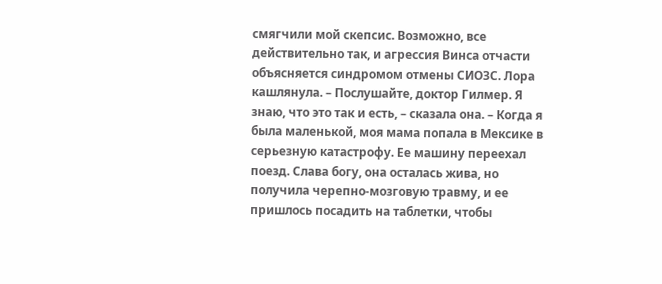смягчили мой скепсис. Возможно, все действительно так, и агрессия Винса отчасти объясняется синдромом отмены СИОЗС. Лора кашлянула. – Послушайте, доктор Гилмер. Я знаю, что это так и есть, – сказала она. – Когда я была маленькой, моя мама попала в Мексике в серьезную катастрофу. Ее машину переехал поезд. Слава богу, она осталась жива, но получила черепно-мозговую травму, и ее пришлось посадить на таблетки, чтобы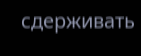сдерживать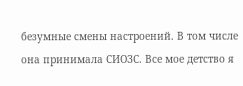безумные смены настроений. В том числе она принимала СИОЗС. Все мое детство я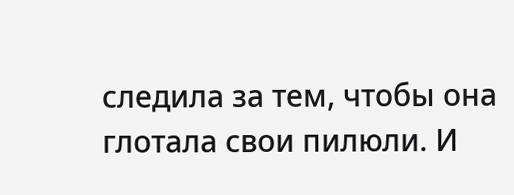следила за тем, чтобы она глотала свои пилюли. И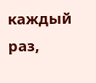каждый раз,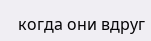когда они вдруг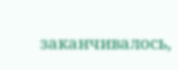заканчивалось,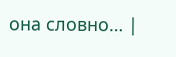она словно… |